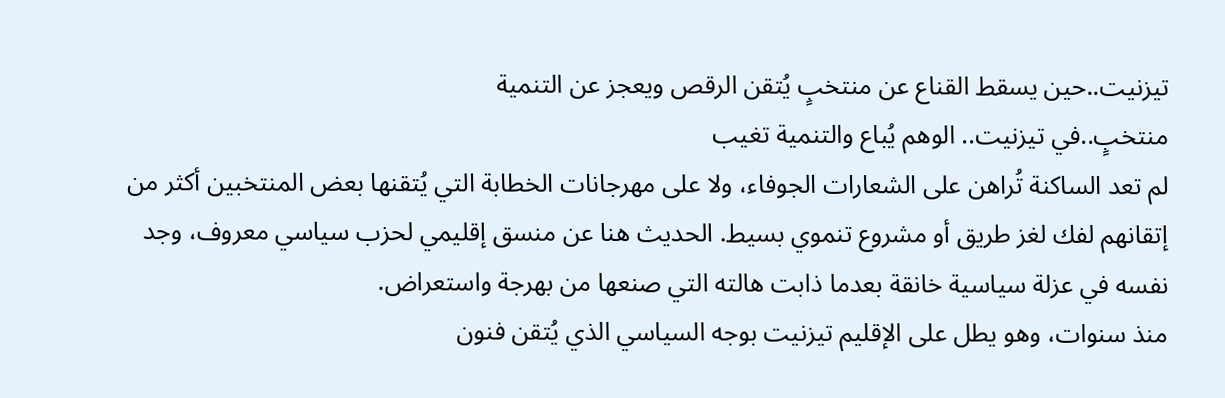تيزنيت..حين يسقط القناع عن منتخبٍ يُتقن الرقص ويعجز عن التنمية
منتخبٍ..في تيزنيت.. الوهم يُباع والتنمية تغيب
لم تعد الساكنة تُراهن على الشعارات الجوفاء، ولا على مهرجانات الخطابة التي يُتقنها بعض المنتخبين أكثر من إتقانهم لفك لغز طريق أو مشروع تنموي بسيط. الحديث هنا عن منسق إقليمي لحزب سياسي معروف، وجد نفسه في عزلة سياسية خانقة بعدما ذابت هالته التي صنعها من بهرجة واستعراض.
منذ سنوات، وهو يطل على الإقليم تيزنيت بوجه السياسي الذي يُتقن فنون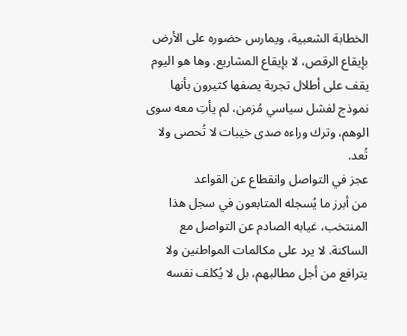الخطابة الشعبية، ويمارس حضوره على الأرض بإيقاع الرقص، لا بإيقاع المشاريع. وها هو اليوم يقف على أطلال تجربة يصفها كثيرون بأنها نموذج لفشل سياسي مُزمن، لم يأتِ معه سوى الوهم، وترك وراءه صدى خيبات لا تُحصى ولا تُعد.
عجز في التواصل وانقطاع عن القواعد
من أبرز ما يُسجله المتابعون في سجل هذا المنتخب، غيابه الصادم عن التواصل مع الساكنة. لا يرد على مكالمات المواطنين ولا يترافع من أجل مطالبهم، بل لا يُكلف نفسه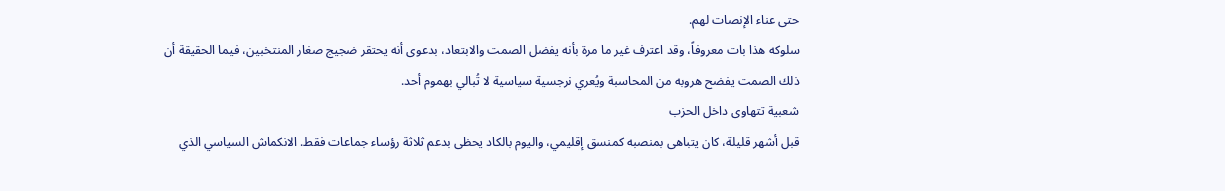حتى عناء الإنصات لهم.
سلوكه هذا بات معروفاً، وقد اعترف غير ما مرة بأنه يفضل الصمت والابتعاد، بدعوى أنه يحتقر ضجيج صغار المنتخبين، فيما الحقيقة أن ذلك الصمت يفضح هروبه من المحاسبة ويُعري نرجسية سياسية لا تُبالي بهموم أحد.
شعبية تتهاوى داخل الحزب
قبل أشهر قليلة، كان يتباهى بمنصبه كمنسق إقليمي، واليوم بالكاد يحظى بدعم ثلاثة رؤساء جماعات فقط. الانكماش السياسي الذي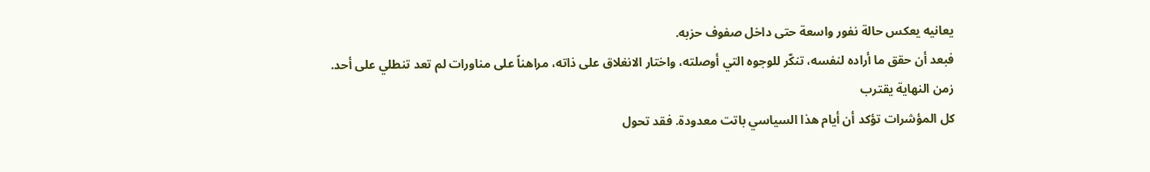يعانيه يعكس حالة نفور واسعة حتى داخل صفوف حزبه.
فبعد أن حقق ما أراده لنفسه، تنكّر للوجوه التي أوصلته، واختار الانغلاق على ذاته، مراهناً على مناورات لم تعد تنطلي على أحد.
زمن النهاية يقترب
كل المؤشرات تؤكد أن أيام هذا السياسي باتت معدودة. فقد تحول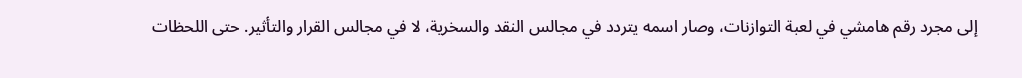إلى مجرد رقم هامشي في لعبة التوازنات، وصار اسمه يتردد في مجالس النقد والسخرية، لا في مجالس القرار والتأثير. حتى اللحظات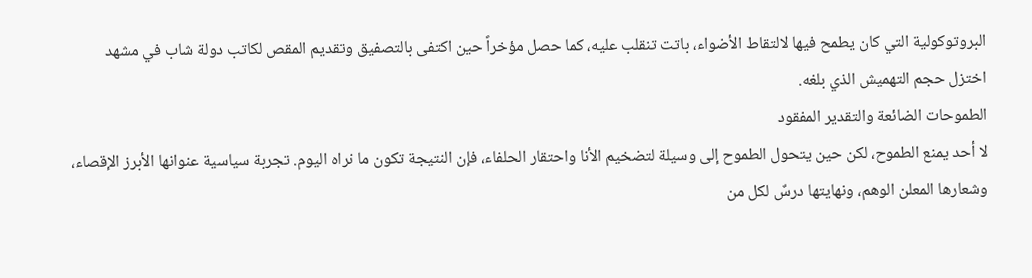البروتوكولية التي كان يطمح فيها لالتقاط الأضواء، باتت تنقلب عليه، كما حصل مؤخراً حين اكتفى بالتصفيق وتقديم المقص لكاتب دولة شاب في مشهد اختزل حجم التهميش الذي بلغه.
الطموحات الضائعة والتقدير المفقود
لا أحد يمنع الطموح، لكن حين يتحول الطموح إلى وسيلة لتضخيم الأنا واحتقار الحلفاء، فإن النتيجة تكون ما نراه اليوم. تجربة سياسية عنوانها الأبرز الإقصاء، وشعارها المعلن الوهم، ونهايتها درسٌ لكل من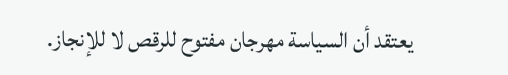يعتقد أن السياسة مهرجان مفتوح للرقص لا للإنجاز.